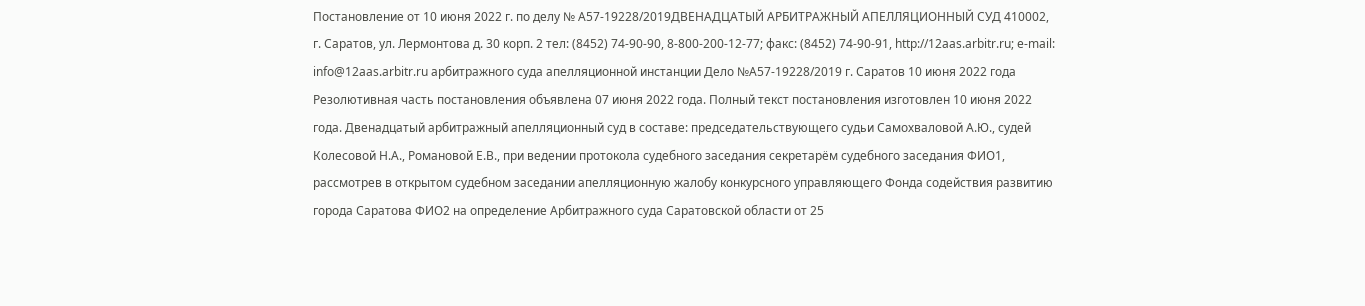Постановление от 10 июня 2022 г. по делу № А57-19228/2019ДВЕНАДЦАТЫЙ АРБИТРАЖНЫЙ АПЕЛЛЯЦИОННЫЙ СУД 410002, г. Саратов, ул. Лермонтова д. 30 корп. 2 тел: (8452) 74-90-90, 8-800-200-12-77; факс: (8452) 74-90-91, http://12aas.arbitr.ru; e-mail: info@12aas.arbitr.ru арбитражного суда апелляционной инстанции Дело №А57-19228/2019 г. Саратов 10 июня 2022 года Резолютивная часть постановления объявлена 07 июня 2022 года. Полный текст постановления изготовлен 10 июня 2022 года. Двенадцатый арбитражный апелляционный суд в составе: председательствующего судьи Самохваловой А.Ю., судей Колесовой Н.А., Романовой Е.В., при ведении протокола судебного заседания секретарём судебного заседания ФИО1, рассмотрев в открытом судебном заседании апелляционную жалобу конкурсного управляющего Фонда содействия развитию города Саратова ФИО2 на определение Арбитражного суда Саратовской области от 25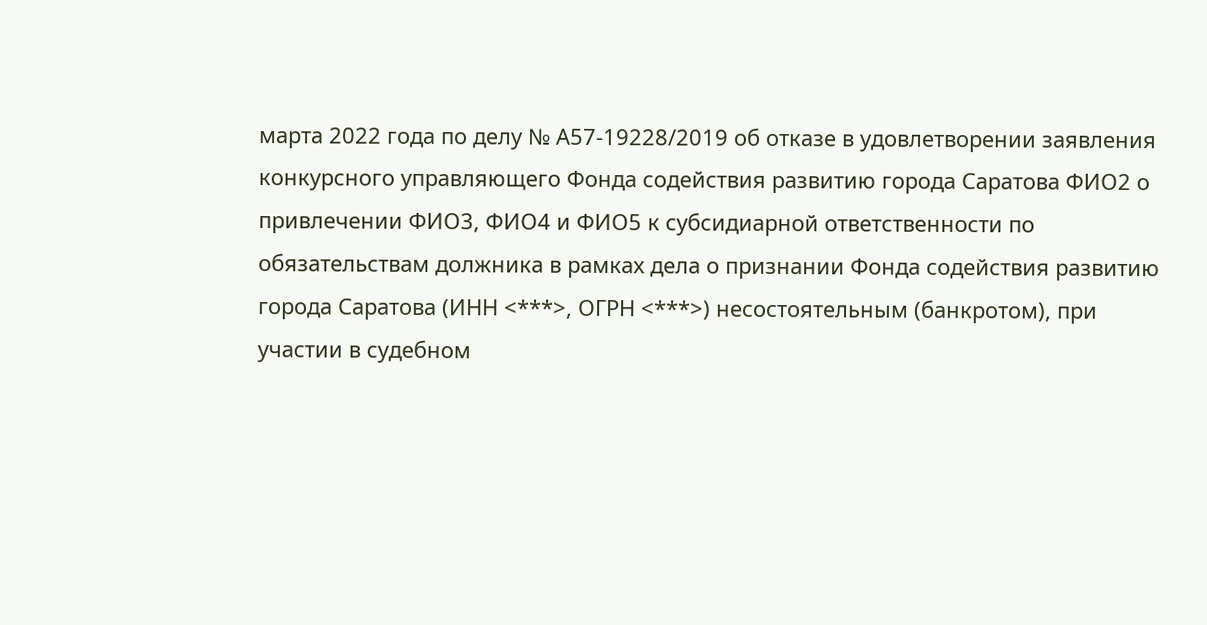марта 2022 года по делу № А57-19228/2019 об отказе в удовлетворении заявления конкурсного управляющего Фонда содействия развитию города Саратова ФИО2 о привлечении ФИО3, ФИО4 и ФИО5 к субсидиарной ответственности по обязательствам должника в рамках дела о признании Фонда содействия развитию города Саратова (ИНН <***>, ОГРН <***>) несостоятельным (банкротом), при участии в судебном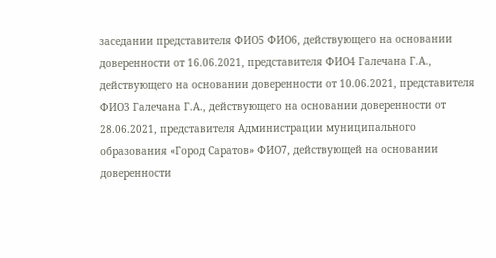заседании представителя ФИО5 ФИО6, действующего на основании доверенности от 16.06.2021, представителя ФИО4 Галечана Г.А., действующего на основании доверенности от 10.06.2021, представителя ФИО3 Галечана Г.А., действующего на основании доверенности от 28.06.2021, представителя Администрации муниципального образования «Город Саратов» ФИО7, действующей на основании доверенности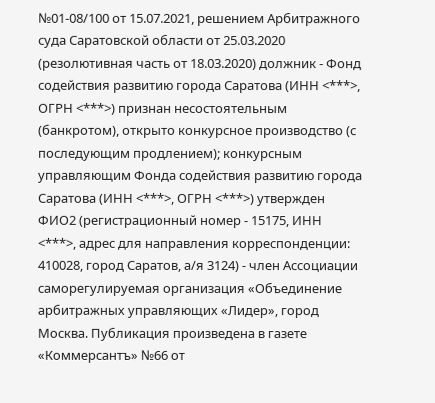№01-08/100 от 15.07.2021, решением Арбитражного суда Саратовской области от 25.03.2020 (резолютивная часть от 18.03.2020) должник - Фонд содействия развитию города Саратова (ИНН <***>, ОГРН <***>) признан несостоятельным (банкротом), открыто конкурсное производство (с последующим продлением); конкурсным управляющим Фонда содействия развитию города Саратова (ИНН <***>, ОГРН <***>) утвержден ФИО2 (регистрационный номер - 15175, ИНН <***>, адрес для направления корреспонденции: 410028, город Саратов, а/я 3124) - член Ассоциации саморегулируемая организация «Объединение арбитражных управляющих «Лидер», город Москва. Публикация произведена в газете «Коммерсантъ» №66 от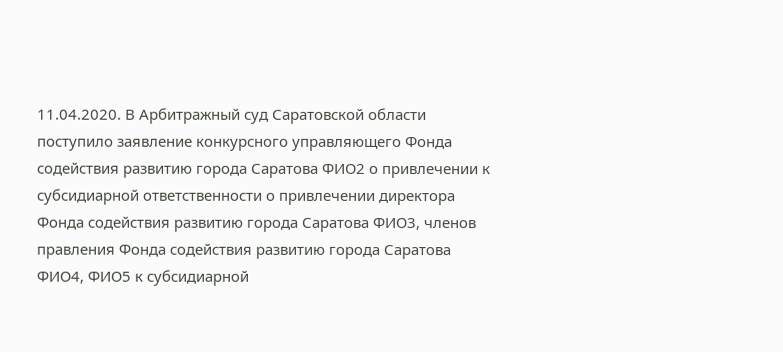11.04.2020. В Арбитражный суд Саратовской области поступило заявление конкурсного управляющего Фонда содействия развитию города Саратова ФИО2 о привлечении к субсидиарной ответственности о привлечении директора Фонда содействия развитию города Саратова ФИО3, членов правления Фонда содействия развитию города Саратова ФИО4, ФИО5 к субсидиарной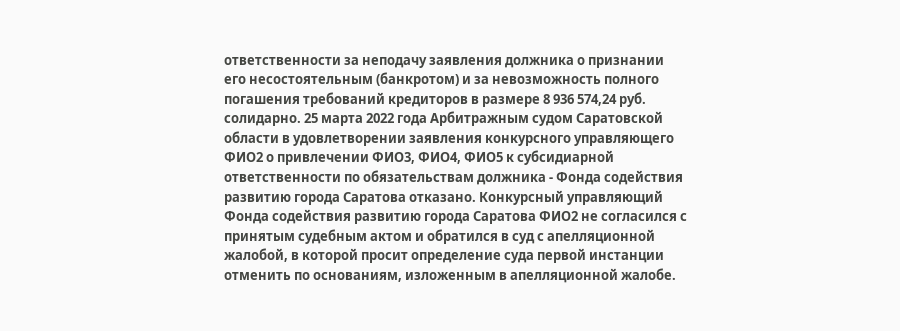ответственности за неподачу заявления должника о признании его несостоятельным (банкротом) и за невозможность полного погашения требований кредиторов в размере 8 936 574,24 руб. солидарно. 25 марта 2022 года Арбитражным судом Саратовской области в удовлетворении заявления конкурсного управляющего ФИО2 о привлечении ФИО3, ФИО4, ФИО5 к субсидиарной ответственности по обязательствам должника - Фонда содействия развитию города Саратова отказано. Конкурсный управляющий Фонда содействия развитию города Саратова ФИО2 не согласился с принятым судебным актом и обратился в суд с апелляционной жалобой, в которой просит определение суда первой инстанции отменить по основаниям, изложенным в апелляционной жалобе.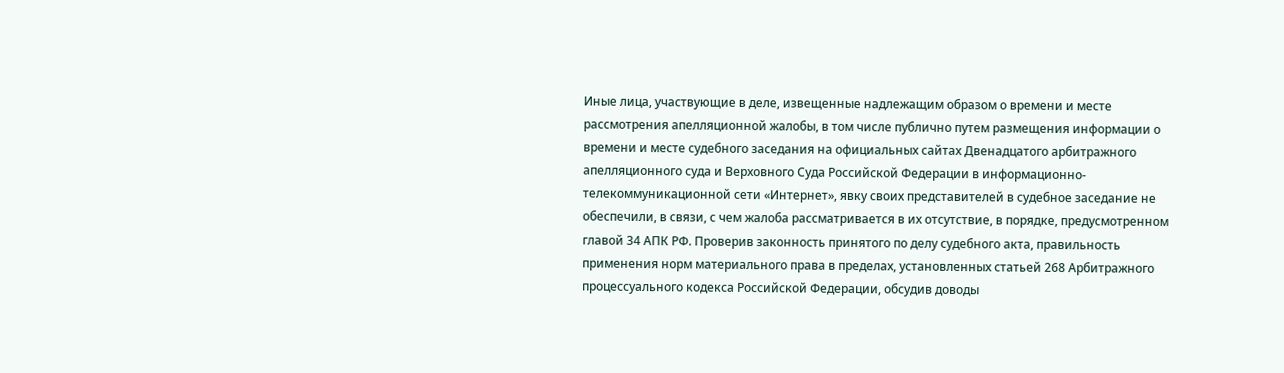Иные лица, участвующие в деле, извещенные надлежащим образом о времени и месте рассмотрения апелляционной жалобы, в том числе публично путем размещения информации о времени и месте судебного заседания на официальных сайтах Двенадцатого арбитражного апелляционного суда и Верховного Суда Российской Федерации в информационно-телекоммуникационной сети «Интернет», явку своих представителей в судебное заседание не обеспечили, в связи, с чем жалоба рассматривается в их отсутствие, в порядке, предусмотренном главой 34 АПК РФ. Проверив законность принятого по делу судебного акта, правильность применения норм материального права в пределах, установленных статьей 268 Арбитражного процессуального кодекса Российской Федерации, обсудив доводы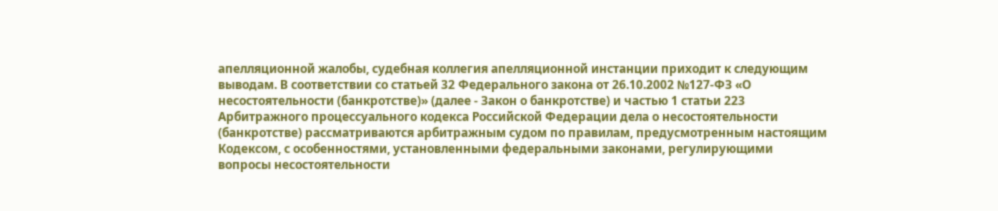апелляционной жалобы, судебная коллегия апелляционной инстанции приходит к следующим выводам. В соответствии со статьей 32 Федерального закона от 26.10.2002 №127-ФЗ «О несостоятельности (банкротстве)» (далее - Закон о банкротстве) и частью 1 статьи 223 Арбитражного процессуального кодекса Российской Федерации дела о несостоятельности (банкротстве) рассматриваются арбитражным судом по правилам, предусмотренным настоящим Кодексом, с особенностями, установленными федеральными законами, регулирующими вопросы несостоятельности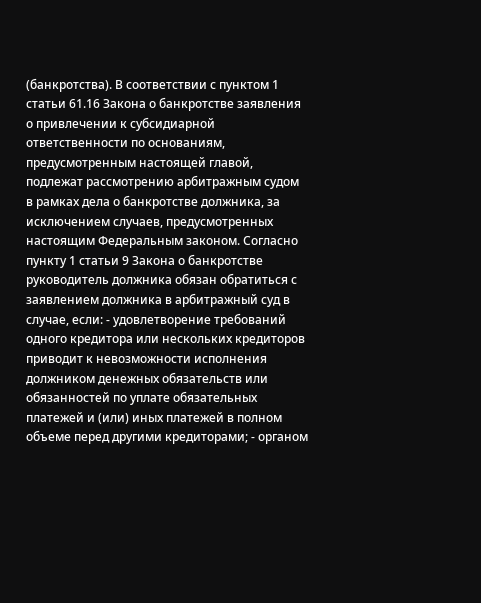(банкротства). В соответствии с пунктом 1 статьи 61.16 Закона о банкротстве заявления о привлечении к субсидиарной ответственности по основаниям, предусмотренным настоящей главой, подлежат рассмотрению арбитражным судом в рамках дела о банкротстве должника, за исключением случаев, предусмотренных настоящим Федеральным законом. Согласно пункту 1 статьи 9 Закона о банкротстве руководитель должника обязан обратиться с заявлением должника в арбитражный суд в случае, если: - удовлетворение требований одного кредитора или нескольких кредиторов приводит к невозможности исполнения должником денежных обязательств или обязанностей по уплате обязательных платежей и (или) иных платежей в полном объеме перед другими кредиторами; - органом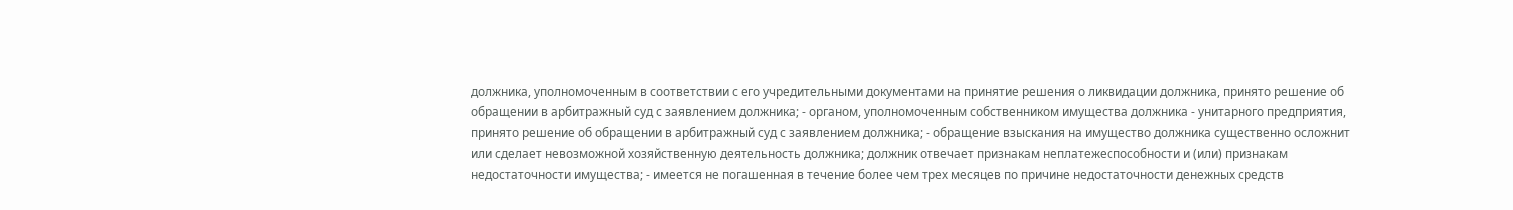должника, уполномоченным в соответствии с его учредительными документами на принятие решения о ликвидации должника, принято решение об обращении в арбитражный суд с заявлением должника; - органом, уполномоченным собственником имущества должника - унитарного предприятия, принято решение об обращении в арбитражный суд с заявлением должника; - обращение взыскания на имущество должника существенно осложнит или сделает невозможной хозяйственную деятельность должника; должник отвечает признакам неплатежеспособности и (или) признакам недостаточности имущества; - имеется не погашенная в течение более чем трех месяцев по причине недостаточности денежных средств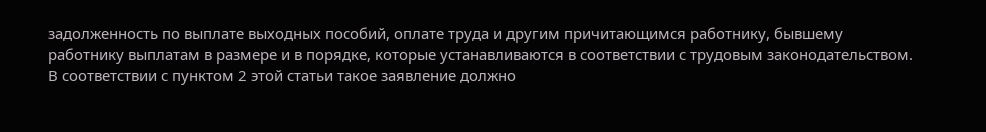задолженность по выплате выходных пособий, оплате труда и другим причитающимся работнику, бывшему работнику выплатам в размере и в порядке, которые устанавливаются в соответствии с трудовым законодательством. В соответствии с пунктом 2 этой статьи такое заявление должно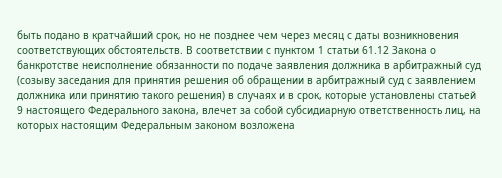быть подано в кратчайший срок, но не позднее чем через месяц с даты возникновения соответствующих обстоятельств. В соответствии с пунктом 1 статьи 61.12 Закона о банкротстве неисполнение обязанности по подаче заявления должника в арбитражный суд (созыву заседания для принятия решения об обращении в арбитражный суд с заявлением должника или принятию такого решения) в случаях и в срок, которые установлены статьей 9 настоящего Федерального закона, влечет за собой субсидиарную ответственность лиц, на которых настоящим Федеральным законом возложена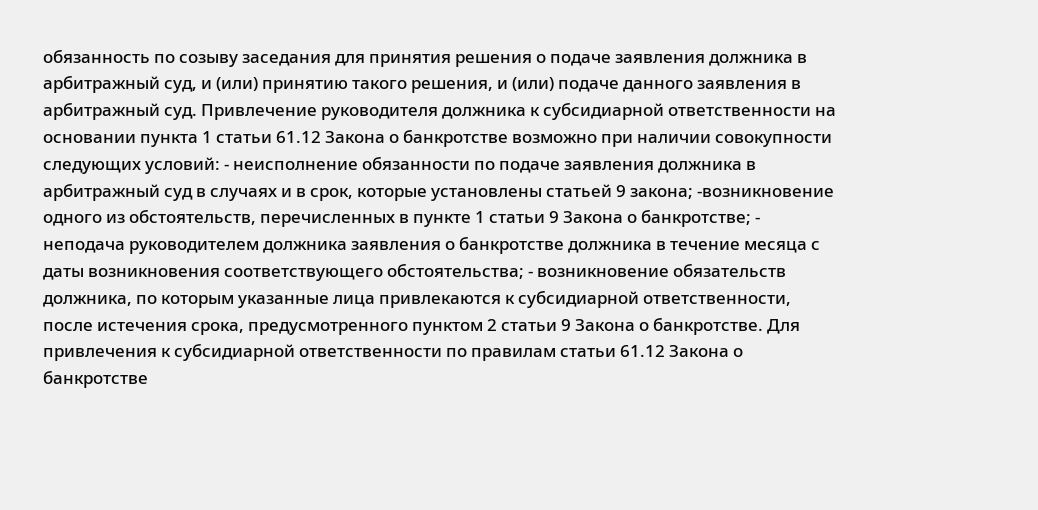обязанность по созыву заседания для принятия решения о подаче заявления должника в арбитражный суд, и (или) принятию такого решения, и (или) подаче данного заявления в арбитражный суд. Привлечение руководителя должника к субсидиарной ответственности на основании пункта 1 статьи 61.12 Закона о банкротстве возможно при наличии совокупности следующих условий: - неисполнение обязанности по подаче заявления должника в арбитражный суд в случаях и в срок, которые установлены статьей 9 закона; -возникновение одного из обстоятельств, перечисленных в пункте 1 статьи 9 Закона о банкротстве; - неподача руководителем должника заявления о банкротстве должника в течение месяца с даты возникновения соответствующего обстоятельства; - возникновение обязательств должника, по которым указанные лица привлекаются к субсидиарной ответственности, после истечения срока, предусмотренного пунктом 2 статьи 9 Закона о банкротстве. Для привлечения к субсидиарной ответственности по правилам статьи 61.12 Закона о банкротстве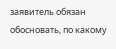заявитель обязан обосновать, по какому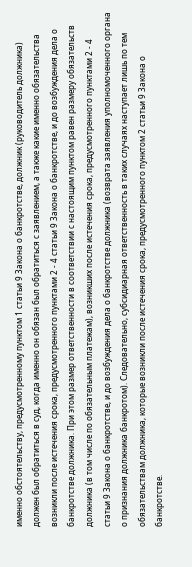именно обстоятельству, предусмотренному пунктом 1 статьи 9 Закона о банкротстве, должник (руководитель должника) должен был обратиться в суд, когда именно он обязан был обратиться с заявлением, а также какие именно обязательства возникли после истечения срока, предусмотренного пунктами 2 - 4 статьи 9 Закона о банкротстве, и до возбуждения дела о банкротстве должника. При этом размер ответственности в соответствии с настоящим пунктом равен размеру обязательств должника (в том числе по обязательным платежам), возникших после истечения срока, предусмотренного пунктами 2 - 4 статьи 9 Закона о банкротстве, и до возбуждения дела о банкротстве должника (возврата заявления уполномоченного органа о признания должника банкротом). Следовательно, субсидиарная ответственность в таких случаях наступает лишь по тем обязательствам должника, которые возникли после истечения срока, предусмотренного пунктом 2 статьи 9 Закона о банкротстве.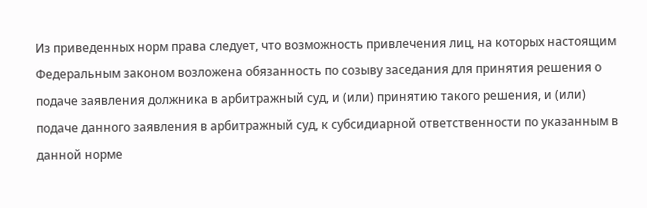Из приведенных норм права следует, что возможность привлечения лиц, на которых настоящим Федеральным законом возложена обязанность по созыву заседания для принятия решения о подаче заявления должника в арбитражный суд, и (или) принятию такого решения, и (или) подаче данного заявления в арбитражный суд, к субсидиарной ответственности по указанным в данной норме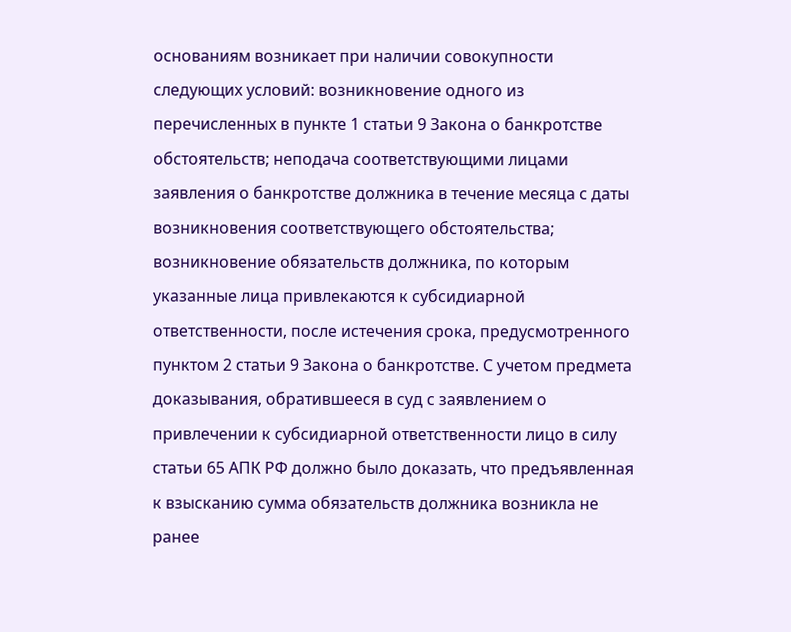основаниям возникает при наличии совокупности следующих условий: возникновение одного из перечисленных в пункте 1 статьи 9 Закона о банкротстве обстоятельств; неподача соответствующими лицами заявления о банкротстве должника в течение месяца с даты возникновения соответствующего обстоятельства; возникновение обязательств должника, по которым указанные лица привлекаются к субсидиарной ответственности, после истечения срока, предусмотренного пунктом 2 статьи 9 Закона о банкротстве. С учетом предмета доказывания, обратившееся в суд с заявлением о привлечении к субсидиарной ответственности лицо в силу статьи 65 АПК РФ должно было доказать, что предъявленная к взысканию сумма обязательств должника возникла не ранее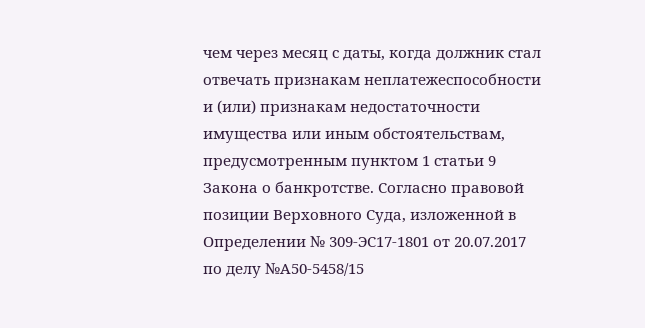чем через месяц с даты, когда должник стал отвечать признакам неплатежеспособности и (или) признакам недостаточности имущества или иным обстоятельствам, предусмотренным пунктом 1 статьи 9 Закона о банкротстве. Согласно правовой позиции Верховного Суда, изложенной в Определении № 309-ЭС17-1801 от 20.07.2017 по делу №А50-5458/15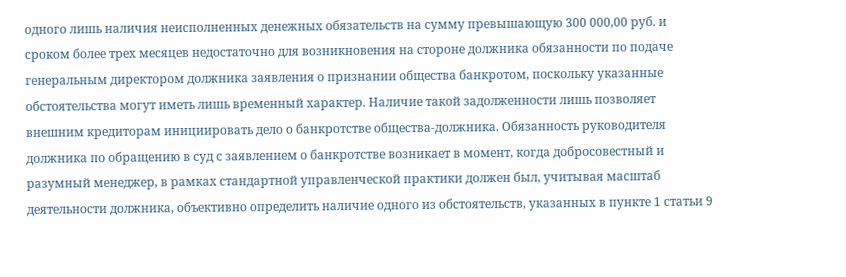одного лишь наличия неисполненных денежных обязательств на сумму превышающую 300 000,00 руб. и сроком более трех месяцев недостаточно для возникновения на стороне должника обязанности по подаче генеральным директором должника заявления о признании общества банкротом, поскольку указанные обстоятельства могут иметь лишь временный характер. Наличие такой задолженности лишь позволяет внешним кредиторам инициировать дело о банкротстве общества-должника. Обязанность руководителя должника по обращению в суд с заявлением о банкротстве возникает в момент, когда добросовестный и разумный менеджер, в рамках стандартной управленческой практики должен был, учитывая масштаб деятельности должника, объективно определить наличие одного из обстоятельств, указанных в пункте 1 статьи 9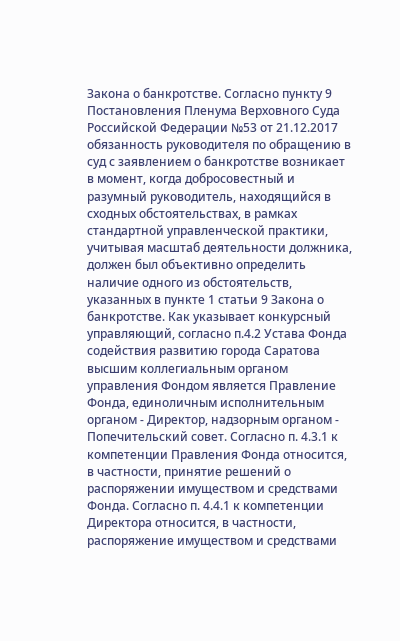Закона о банкротстве. Согласно пункту 9 Постановления Пленума Верховного Суда Российской Федерации №53 от 21.12.2017 обязанность руководителя по обращению в суд с заявлением о банкротстве возникает в момент, когда добросовестный и разумный руководитель, находящийся в сходных обстоятельствах, в рамках стандартной управленческой практики, учитывая масштаб деятельности должника, должен был объективно определить наличие одного из обстоятельств, указанных в пункте 1 статьи 9 Закона о банкротстве. Как указывает конкурсный управляющий, согласно п.4.2 Устава Фонда содействия развитию города Саратова высшим коллегиальным органом управления Фондом является Правление Фонда, единоличным исполнительным органом - Директор, надзорным органом - Попечительский совет. Согласно п. 4.3.1 к компетенции Правления Фонда относится, в частности, принятие решений о распоряжении имуществом и средствами Фонда. Согласно п. 4.4.1 к компетенции Директора относится, в частности, распоряжение имуществом и средствами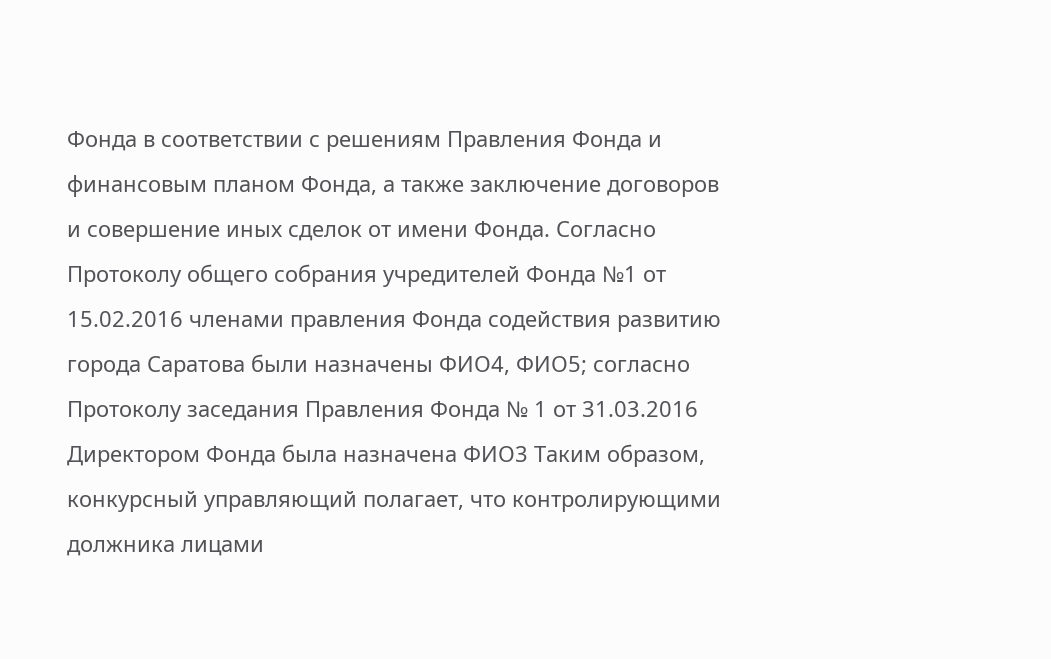Фонда в соответствии с решениям Правления Фонда и финансовым планом Фонда, а также заключение договоров и совершение иных сделок от имени Фонда. Согласно Протоколу общего собрания учредителей Фонда №1 от 15.02.2016 членами правления Фонда содействия развитию города Саратова были назначены ФИО4, ФИО5; согласно Протоколу заседания Правления Фонда № 1 от 31.03.2016 Директором Фонда была назначена ФИО3 Таким образом, конкурсный управляющий полагает, что контролирующими должника лицами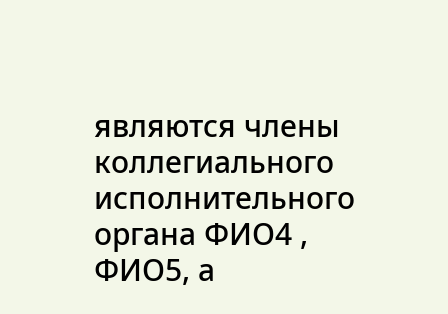являются члены коллегиального исполнительного органа ФИО4 , ФИО5, а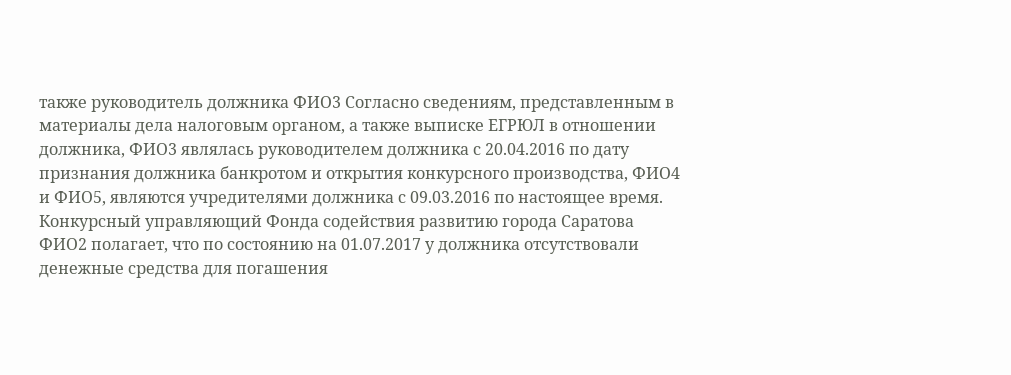также руководитель должника ФИО3 Согласно сведениям, представленным в материалы дела налоговым органом, а также выписке ЕГРЮЛ в отношении должника, ФИО3 являлась руководителем должника с 20.04.2016 по дату признания должника банкротом и открытия конкурсного производства, ФИО4 и ФИО5, являются учредителями должника с 09.03.2016 по настоящее время. Конкурсный управляющий Фонда содействия развитию города Саратова ФИО2 полагает, что по состоянию на 01.07.2017 у должника отсутствовали денежные средства для погашения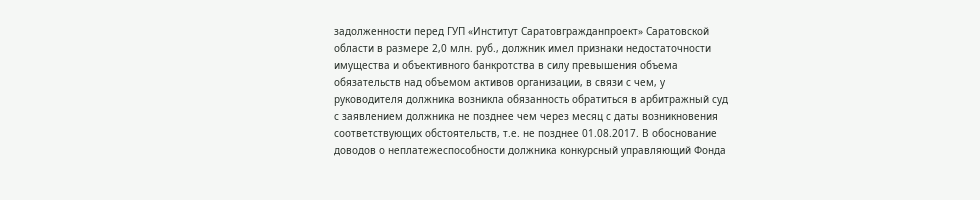задолженности перед ГУП «Институт Саратовгражданпроект» Саратовской области в размере 2,0 млн. руб., должник имел признаки недостаточности имущества и объективного банкротства в силу превышения объема обязательств над объемом активов организации, в связи с чем, у руководителя должника возникла обязанность обратиться в арбитражный суд с заявлением должника не позднее чем через месяц с даты возникновения соответствующих обстоятельств, т.е. не позднее 01.08.2017. В обоснование доводов о неплатежеспособности должника конкурсный управляющий Фонда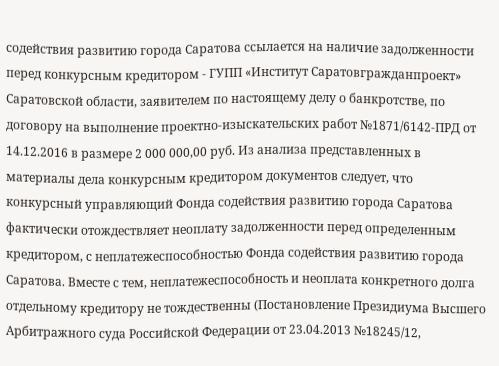содействия развитию города Саратова ссылается на наличие задолженности перед конкурсным кредитором - ГУПП «Институт Саратовгражданпроект» Саратовской области, заявителем по настоящему делу о банкротстве, по договору на выполнение проектно-изыскательских работ №1871/6142-ПРД от 14.12.2016 в размере 2 000 000,00 руб. Из анализа представленных в материалы дела конкурсным кредитором документов следует, что конкурсный управляющий Фонда содействия развитию города Саратова фактически отождествляет неоплату задолженности перед определенным кредитором, с неплатежеспособностью Фонда содействия развитию города Саратова. Вместе с тем, неплатежеспособность и неоплата конкретного долга отдельному кредитору не тождественны (Постановление Президиума Высшего Арбитражного суда Российской Федерации от 23.04.2013 №18245/12,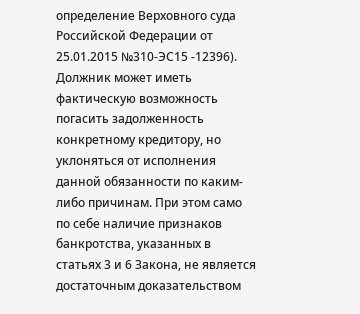определение Верховного суда Российской Федерации от 25.01.2015 №310-ЭС15 -12396). Должник может иметь фактическую возможность погасить задолженность конкретному кредитору, но уклоняться от исполнения данной обязанности по каким-либо причинам. При этом само по себе наличие признаков банкротства, указанных в статьях 3 и 6 Закона, не является достаточным доказательством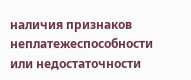наличия признаков неплатежеспособности или недостаточности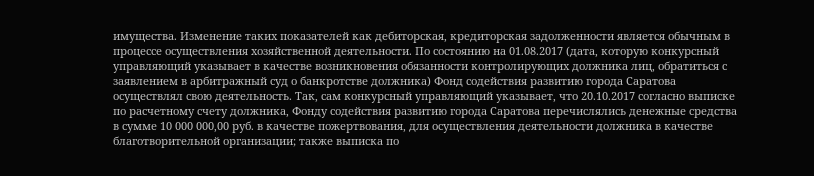имущества. Изменение таких показателей как дебиторская, кредиторская задолженности является обычным в процессе осуществления хозяйственной деятельности. По состоянию на 01.08.2017 (дата, которую конкурсный управляющий указывает в качестве возникновения обязанности контролирующих должника лиц, обратиться с заявлением в арбитражный суд о банкротстве должника) Фонд содействия развитию города Саратова осуществлял свою деятельность. Так, сам конкурсный управляющий указывает, что 20.10.2017 согласно выписке по расчетному счету должника, Фонду содействия развитию города Саратова перечислялись денежные средства в сумме 10 000 000,00 руб. в качестве пожертвования, для осуществления деятельности должника в качестве благотворительной организации; также выписка по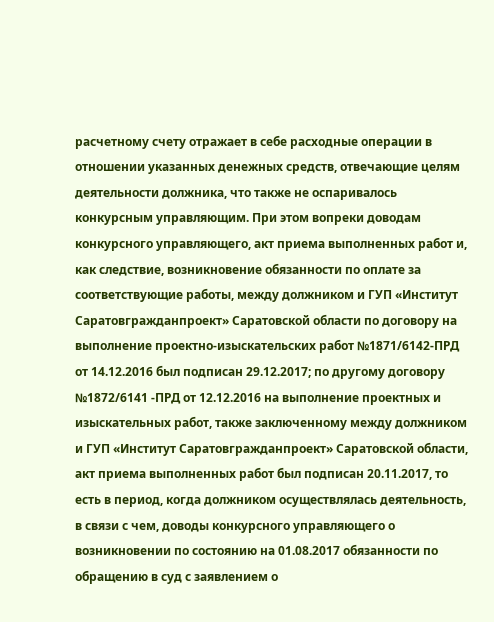расчетному счету отражает в себе расходные операции в отношении указанных денежных средств, отвечающие целям деятельности должника, что также не оспаривалось конкурсным управляющим. При этом вопреки доводам конкурсного управляющего, акт приема выполненных работ и, как следствие, возникновение обязанности по оплате за соответствующие работы, между должником и ГУП «Институт Саратовгражданпроект» Саратовской области по договору на выполнение проектно-изыскательских работ №1871/6142-ПРД от 14.12.2016 был подписан 29.12.2017; по другому договору №1872/6141 -ПРД от 12.12.2016 на выполнение проектных и изыскательных работ, также заключенному между должником и ГУП «Институт Саратовгражданпроект» Саратовской области, акт приема выполненных работ был подписан 20.11.2017, то есть в период, когда должником осуществлялась деятельность, в связи с чем, доводы конкурсного управляющего о возникновении по состоянию на 01.08.2017 обязанности по обращению в суд с заявлением о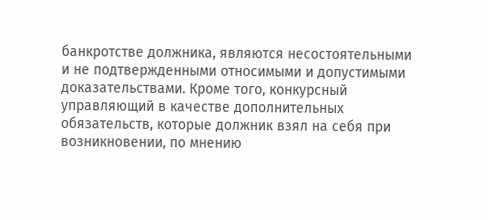банкротстве должника, являются несостоятельными и не подтвержденными относимыми и допустимыми доказательствами. Кроме того, конкурсный управляющий в качестве дополнительных обязательств, которые должник взял на себя при возникновении, по мнению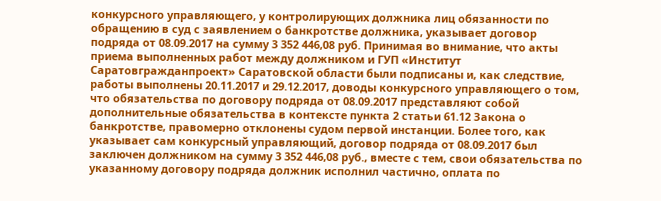конкурсного управляющего, у контролирующих должника лиц обязанности по обращению в суд с заявлением о банкротстве должника, указывает договор подряда от 08.09.2017 на сумму 3 352 446,08 руб. Принимая во внимание, что акты приема выполненных работ между должником и ГУП «Институт Саратовгражданпроект» Саратовской области были подписаны и, как следствие, работы выполнены 20.11.2017 и 29.12.2017, доводы конкурсного управляющего о том, что обязательства по договору подряда от 08.09.2017 представляют собой дополнительные обязательства в контексте пункта 2 статьи 61.12 Закона о банкротстве, правомерно отклонены судом первой инстанции. Более того, как указывает сам конкурсный управляющий, договор подряда от 08.09.2017 был заключен должником на сумму 3 352 446,08 руб., вместе с тем, свои обязательства по указанному договору подряда должник исполнил частично, оплата по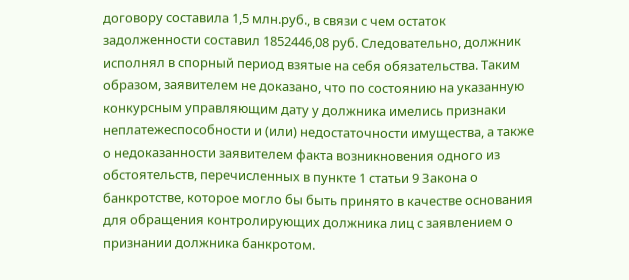договору составила 1,5 млн.руб., в связи с чем остаток задолженности составил 1852446,08 руб. Следовательно, должник исполнял в спорный период взятые на себя обязательства. Таким образом, заявителем не доказано, что по состоянию на указанную конкурсным управляющим дату у должника имелись признаки неплатежеспособности и (или) недостаточности имущества, а также о недоказанности заявителем факта возникновения одного из обстоятельств, перечисленных в пункте 1 статьи 9 Закона о банкротстве, которое могло бы быть принято в качестве основания для обращения контролирующих должника лиц с заявлением о признании должника банкротом.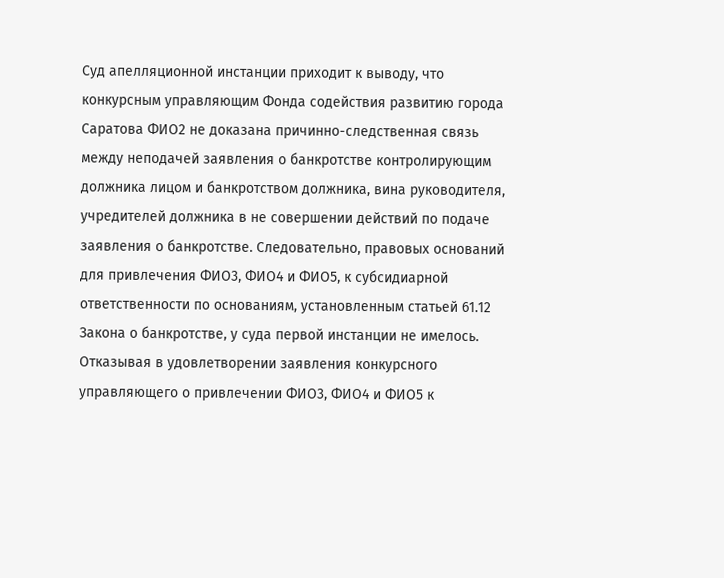Суд апелляционной инстанции приходит к выводу, что конкурсным управляющим Фонда содействия развитию города Саратова ФИО2 не доказана причинно-следственная связь между неподачей заявления о банкротстве контролирующим должника лицом и банкротством должника, вина руководителя, учредителей должника в не совершении действий по подаче заявления о банкротстве. Следовательно, правовых оснований для привлечения ФИО3, ФИО4 и ФИО5, к субсидиарной ответственности по основаниям, установленным статьей 61.12 Закона о банкротстве, у суда первой инстанции не имелось. Отказывая в удовлетворении заявления конкурсного управляющего о привлечении ФИО3, ФИО4 и ФИО5 к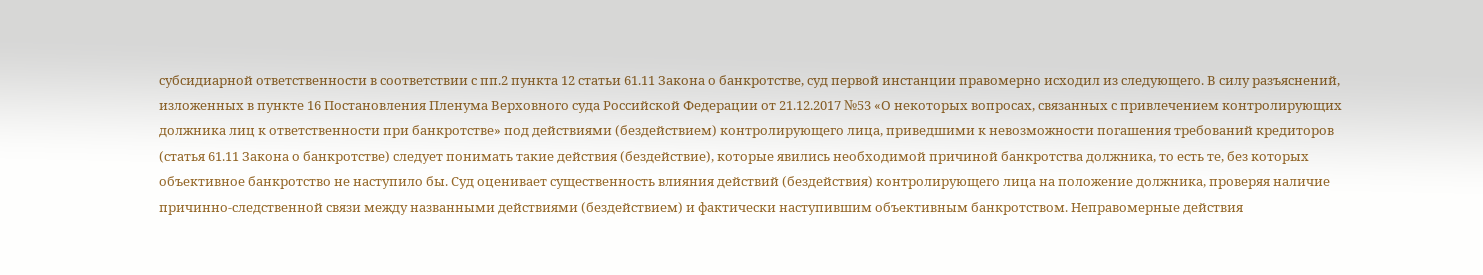субсидиарной ответственности в соответствии с пп.2 пункта 12 статьи 61.11 Закона о банкротстве, суд первой инстанции правомерно исходил из следующего. В силу разъяснений, изложенных в пункте 16 Постановления Пленума Верховного суда Российской Федерации от 21.12.2017 №53 «О некоторых вопросах, связанных с привлечением контролирующих должника лиц к ответственности при банкротстве» под действиями (бездействием) контролирующего лица, приведшими к невозможности погашения требований кредиторов (статья 61.11 Закона о банкротстве) следует понимать такие действия (бездействие), которые явились необходимой причиной банкротства должника, то есть те, без которых объективное банкротство не наступило бы. Суд оценивает существенность влияния действий (бездействия) контролирующего лица на положение должника, проверяя наличие причинно-следственной связи между названными действиями (бездействием) и фактически наступившим объективным банкротством. Неправомерные действия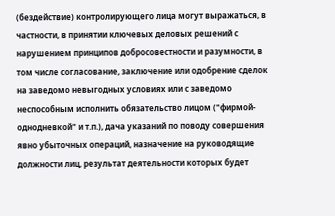(бездействие) контролирующего лица могут выражаться, в частности, в принятии ключевых деловых решений с нарушением принципов добросовестности и разумности, в том числе согласование, заключение или одобрение сделок на заведомо невыгодных условиях или с заведомо неспособным исполнить обязательство лицом ("фирмой-однодневкой" и т.п.), дача указаний по поводу совершения явно убыточных операций, назначение на руководящие должности лиц, результат деятельности которых будет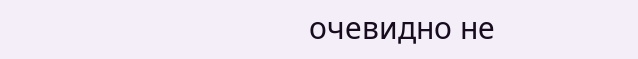очевидно не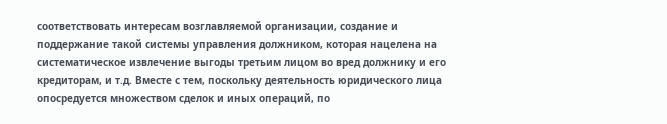соответствовать интересам возглавляемой организации, создание и поддержание такой системы управления должником, которая нацелена на систематическое извлечение выгоды третьим лицом во вред должнику и его кредиторам, и т.д. Вместе с тем, поскольку деятельность юридического лица опосредуется множеством сделок и иных операций, по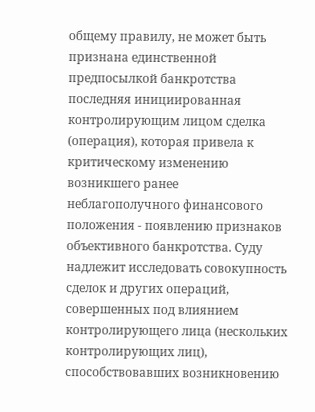общему правилу, не может быть признана единственной предпосылкой банкротства последняя инициированная контролирующим лицом сделка (операция), которая привела к критическому изменению возникшего ранее неблагополучного финансового положения - появлению признаков объективного банкротства. Суду надлежит исследовать совокупность сделок и других операций, совершенных под влиянием контролирующего лица (нескольких контролирующих лиц), способствовавших возникновению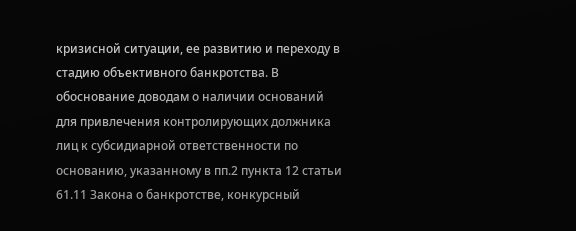кризисной ситуации, ее развитию и переходу в стадию объективного банкротства. В обоснование доводам о наличии оснований для привлечения контролирующих должника лиц к субсидиарной ответственности по основанию, указанному в пп.2 пункта 12 статьи 61.11 Закона о банкротстве, конкурсный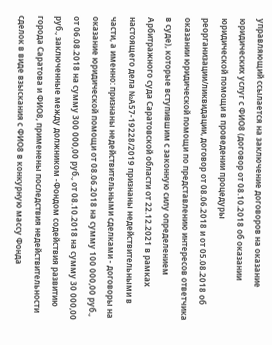управляющий ссылается на заключение договоров на оказание юридических услуг с ФИО8 (договор от 08.10.2018 об оказании юридической помощи в проведении процедуры реорганизации/ликвидации, договор от 08.06.2018 и от 05.08.2018 об оказании юридической помощи по представлению интересов ответчика в суде), которые вступившим с законную силу определением Арбитражного суда Саратовской области от 22.12.2021 в рамках настоящего дела №А57-19228/2019 признаны недействительными в части, а именно: признаны недействительными сделками - договоры на оказание юридической помощи от 08.06.2018 на сумму 100 000,00 руб., от 06.08.2018 на сумму 300 000,00 руб., от 08.10.2018 на сумму 30 000,00 руб., заключенные между должником -Фондом содействия развитию города Саратова и ФИО8, применены последствия недействительности сделок в виде взыскания с ФИО8 в конкурную массу Фонда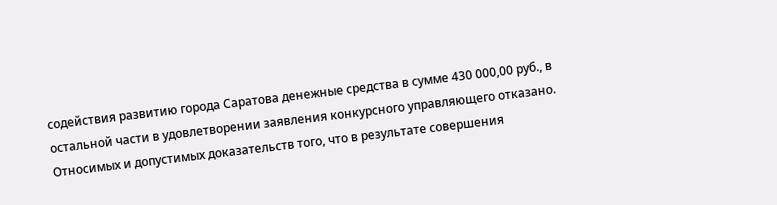содействия развитию города Саратова денежные средства в сумме 430 000,00 руб., в остальной части в удовлетворении заявления конкурсного управляющего отказано. Относимых и допустимых доказательств того, что в результате совершения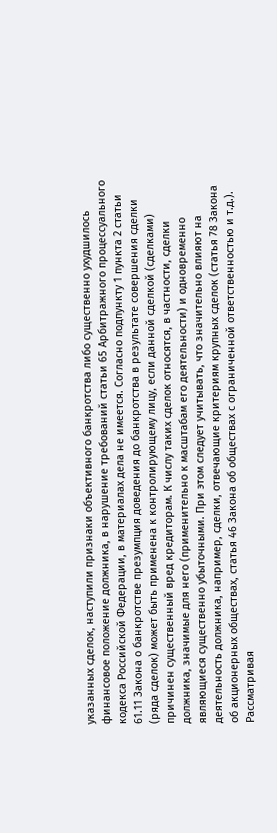указанных сделок, наступили признаки объективного банкротства либо существенно ухудшилось финансовое положение должника, в нарушение требований статьи 65 Арбитражного процессуального кодекса Российской Федерации, в материалах дела не имеется. Согласно подпункту 1 пункта 2 статьи 61.11 Закона о банкротстве презумпция доведения до банкротства в результате совершения сделки (ряда сделок) может быть применена к контролирующему лицу, если данной сделкой (сделками) причинен существенный вред кредиторам. К числу таких сделок относятся, в частности, сделки должника, значимые для него (применительно к масштабам его деятельности) и одновременно являющиеся существенно убыточными. При этом следует учитывать, что значительно влияют на деятельность должника, например, сделки, отвечающие критериям крупных сделок (статья 78 Закона об акционерных обществах, статья 46 Закона об обществах с ограниченной ответственностью и т.д.). Рассматривая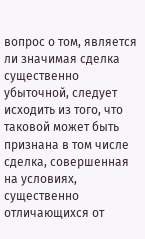вопрос о том, является ли значимая сделка существенно убыточной, следует исходить из того, что таковой может быть признана в том числе сделка, совершенная на условиях, существенно отличающихся от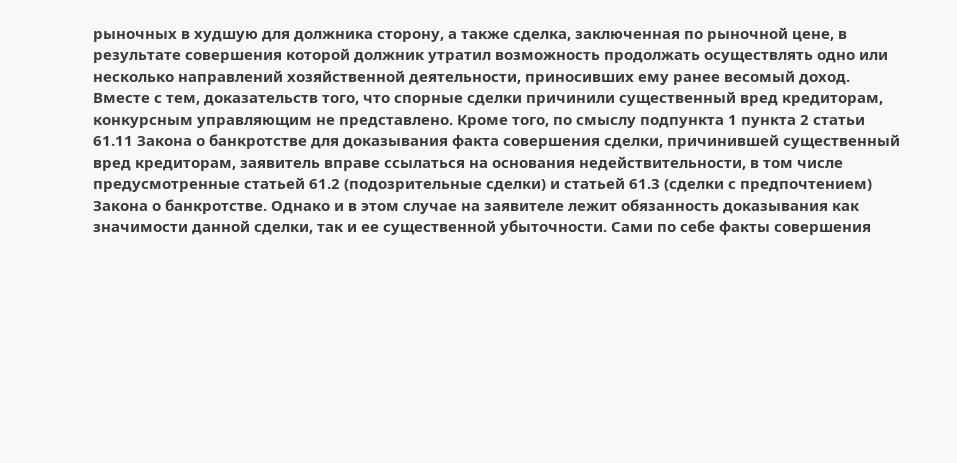рыночных в худшую для должника сторону, а также сделка, заключенная по рыночной цене, в результате совершения которой должник утратил возможность продолжать осуществлять одно или несколько направлений хозяйственной деятельности, приносивших ему ранее весомый доход. Вместе с тем, доказательств того, что спорные сделки причинили существенный вред кредиторам, конкурсным управляющим не представлено. Кроме того, по смыслу подпункта 1 пункта 2 статьи 61.11 Закона о банкротстве для доказывания факта совершения сделки, причинившей существенный вред кредиторам, заявитель вправе ссылаться на основания недействительности, в том числе предусмотренные статьей 61.2 (подозрительные сделки) и статьей 61.3 (сделки с предпочтением) Закона о банкротстве. Однако и в этом случае на заявителе лежит обязанность доказывания как значимости данной сделки, так и ее существенной убыточности. Сами по себе факты совершения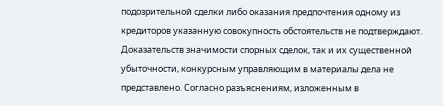подозрительной сделки либо оказания предпочтения одному из кредиторов указанную совокупность обстоятельств не подтверждают. Доказательств значимости спорных сделок, так и их существенной убыточности, конкурсным управляющим в материалы дела не представлено. Согласно разъяснениям, изложенным в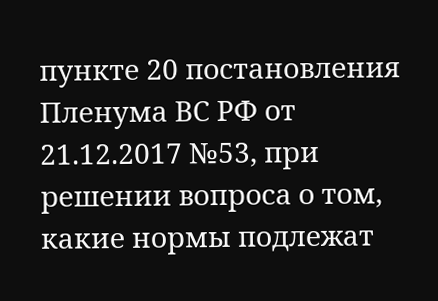пункте 20 постановления Пленума ВС РФ от 21.12.2017 №53, при решении вопроса о том, какие нормы подлежат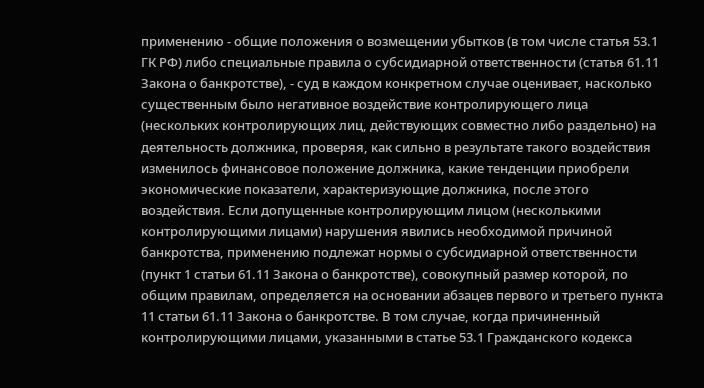применению - общие положения о возмещении убытков (в том числе статья 53.1 ГК РФ) либо специальные правила о субсидиарной ответственности (статья 61.11 Закона о банкротстве), - суд в каждом конкретном случае оценивает, насколько существенным было негативное воздействие контролирующего лица (нескольких контролирующих лиц, действующих совместно либо раздельно) на деятельность должника, проверяя, как сильно в результате такого воздействия изменилось финансовое положение должника, какие тенденции приобрели экономические показатели, характеризующие должника, после этого воздействия. Если допущенные контролирующим лицом (несколькими контролирующими лицами) нарушения явились необходимой причиной банкротства, применению подлежат нормы о субсидиарной ответственности (пункт 1 статьи 61.11 Закона о банкротстве), совокупный размер которой, по общим правилам, определяется на основании абзацев первого и третьего пункта 11 статьи 61.11 Закона о банкротстве. В том случае, когда причиненный контролирующими лицами, указанными в статье 53.1 Гражданского кодекса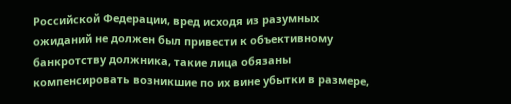Российской Федерации, вред исходя из разумных ожиданий не должен был привести к объективному банкротству должника, такие лица обязаны компенсировать возникшие по их вине убытки в размере,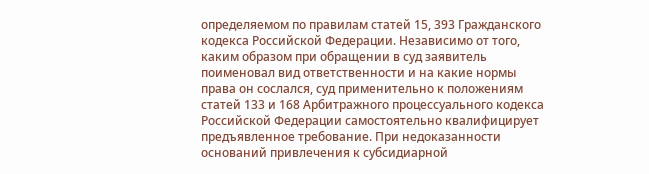определяемом по правилам статей 15, 393 Гражданского кодекса Российской Федерации. Независимо от того, каким образом при обращении в суд заявитель поименовал вид ответственности и на какие нормы права он сослался, суд применительно к положениям статей 133 и 168 Арбитражного процессуального кодекса Российской Федерации самостоятельно квалифицирует предъявленное требование. При недоказанности оснований привлечения к субсидиарной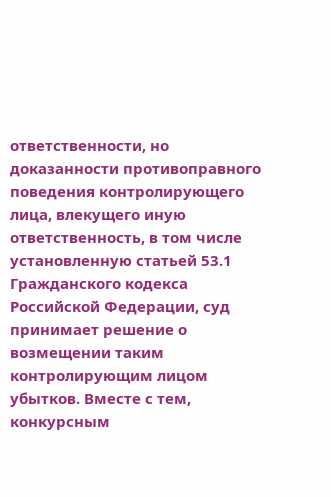ответственности, но доказанности противоправного поведения контролирующего лица, влекущего иную ответственность, в том числе установленную статьей 53.1 Гражданского кодекса Российской Федерации, суд принимает решение о возмещении таким контролирующим лицом убытков. Вместе с тем, конкурсным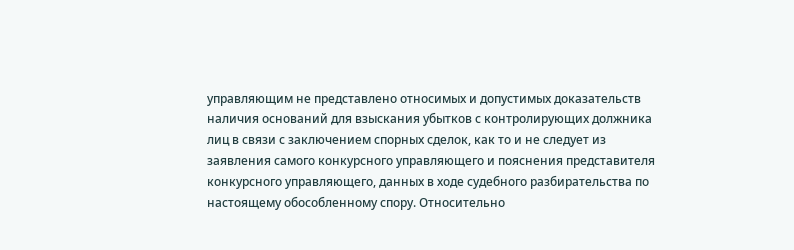управляющим не представлено относимых и допустимых доказательств наличия оснований для взыскания убытков с контролирующих должника лиц в связи с заключением спорных сделок, как то и не следует из заявления самого конкурсного управляющего и пояснения представителя конкурсного управляющего, данных в ходе судебного разбирательства по настоящему обособленному спору. Относительно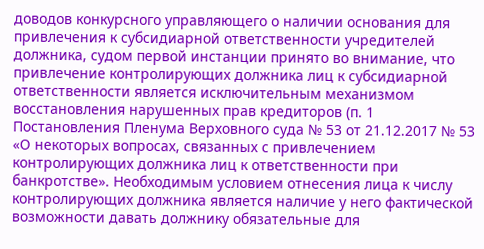доводов конкурсного управляющего о наличии основания для привлечения к субсидиарной ответственности учредителей должника, судом первой инстанции принято во внимание, что привлечение контролирующих должника лиц к субсидиарной ответственности является исключительным механизмом восстановления нарушенных прав кредиторов (п. 1 Постановления Пленума Верховного суда № 53 от 21.12.2017 № 53 «О некоторых вопросах, связанных с привлечением контролирующих должника лиц к ответственности при банкротстве». Необходимым условием отнесения лица к числу контролирующих должника является наличие у него фактической возможности давать должнику обязательные для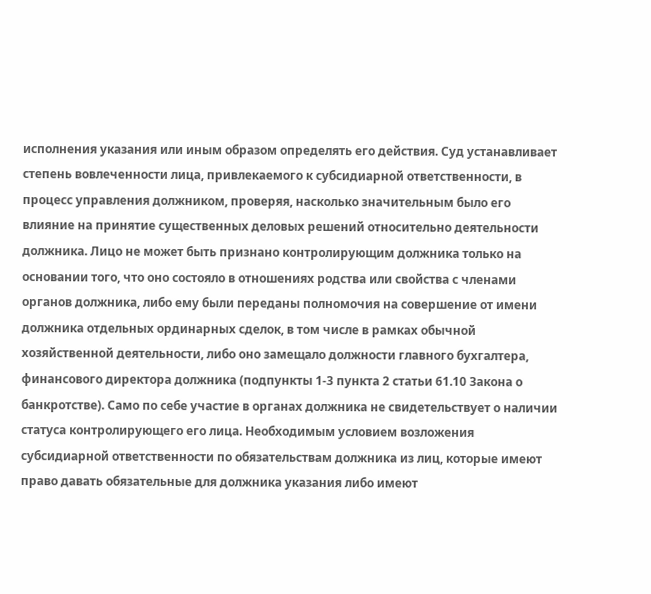исполнения указания или иным образом определять его действия. Суд устанавливает степень вовлеченности лица, привлекаемого к субсидиарной ответственности, в процесс управления должником, проверяя, насколько значительным было его влияние на принятие существенных деловых решений относительно деятельности должника. Лицо не может быть признано контролирующим должника только на основании того, что оно состояло в отношениях родства или свойства с членами органов должника, либо ему были переданы полномочия на совершение от имени должника отдельных ординарных сделок, в том числе в рамках обычной хозяйственной деятельности, либо оно замещало должности главного бухгалтера, финансового директора должника (подпункты 1-3 пункта 2 статьи 61.10 Закона о банкротстве). Само по себе участие в органах должника не свидетельствует о наличии статуса контролирующего его лица. Необходимым условием возложения субсидиарной ответственности по обязательствам должника из лиц, которые имеют право давать обязательные для должника указания либо имеют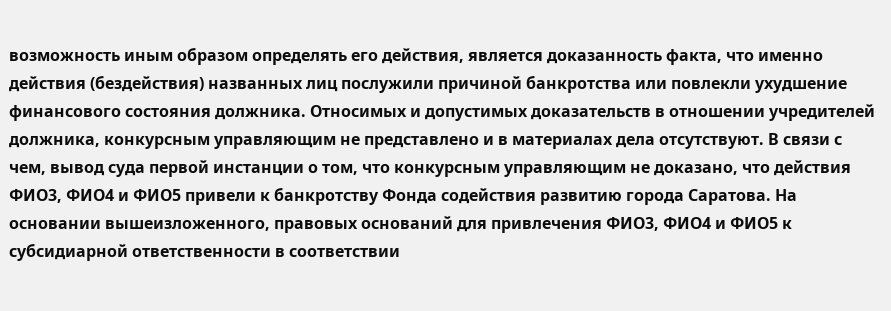возможность иным образом определять его действия, является доказанность факта, что именно действия (бездействия) названных лиц послужили причиной банкротства или повлекли ухудшение финансового состояния должника. Относимых и допустимых доказательств в отношении учредителей должника, конкурсным управляющим не представлено и в материалах дела отсутствуют. В связи с чем, вывод суда первой инстанции о том, что конкурсным управляющим не доказано, что действия ФИО3, ФИО4 и ФИО5 привели к банкротству Фонда содействия развитию города Саратова. На основании вышеизложенного, правовых оснований для привлечения ФИО3, ФИО4 и ФИО5 к субсидиарной ответственности в соответствии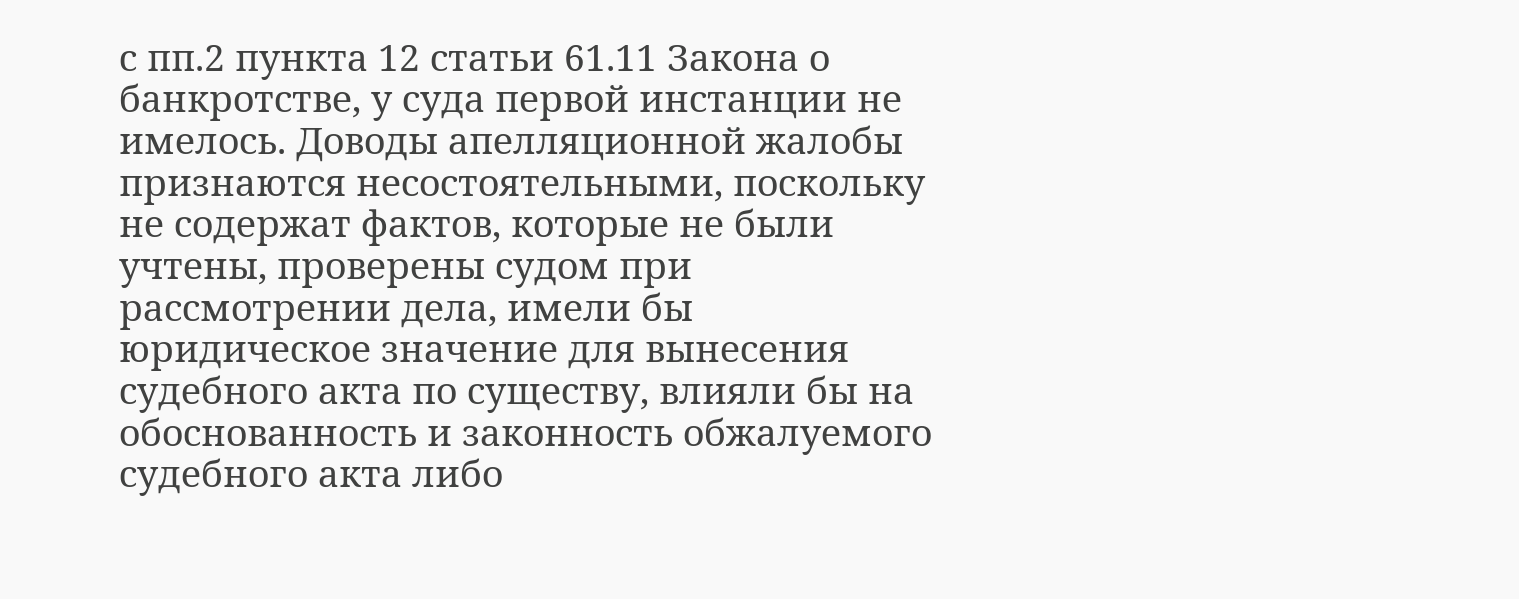с пп.2 пункта 12 статьи 61.11 Закона о банкротстве, у суда первой инстанции не имелось. Доводы апелляционной жалобы признаются несостоятельными, поскольку не содержат фактов, которые не были учтены, проверены судом при рассмотрении дела, имели бы юридическое значение для вынесения судебного акта по существу, влияли бы на обоснованность и законность обжалуемого судебного акта либо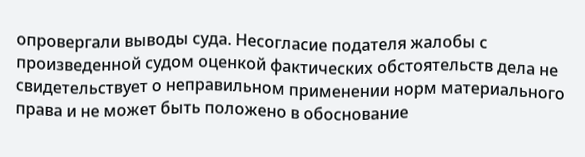опровергали выводы суда. Несогласие подателя жалобы с произведенной судом оценкой фактических обстоятельств дела не свидетельствует о неправильном применении норм материального права и не может быть положено в обоснование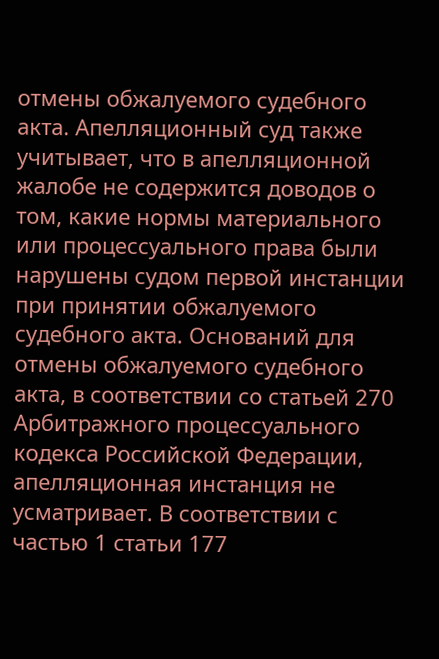отмены обжалуемого судебного акта. Апелляционный суд также учитывает, что в апелляционной жалобе не содержится доводов о том, какие нормы материального или процессуального права были нарушены судом первой инстанции при принятии обжалуемого судебного акта. Оснований для отмены обжалуемого судебного акта, в соответствии со статьей 270 Арбитражного процессуального кодекса Российской Федерации, апелляционная инстанция не усматривает. В соответствии с частью 1 статьи 177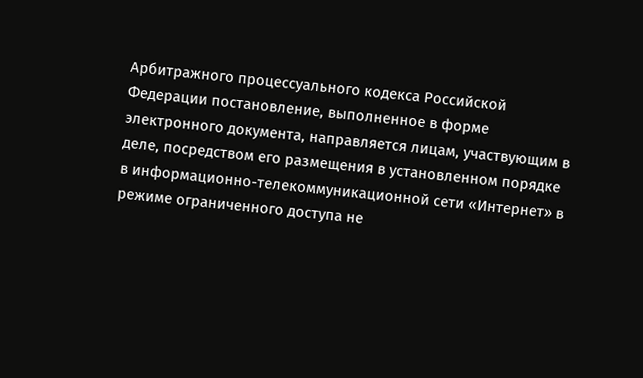Арбитражного процессуального кодекса Российской Федерации постановление, выполненное в форме электронного документа, направляется лицам, участвующим в деле, посредством его размещения в установленном порядке в информационно-телекоммуникационной сети «Интернет» в режиме ограниченного доступа не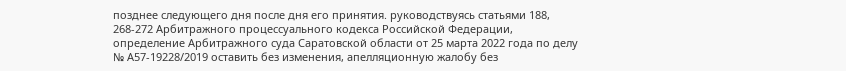позднее следующего дня после дня его принятия. руководствуясь статьями 188, 268-272 Арбитражного процессуального кодекса Российской Федерации, определение Арбитражного суда Саратовской области от 25 марта 2022 года по делу № А57-19228/2019 оставить без изменения, апелляционную жалобу без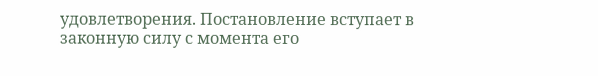удовлетворения. Постановление вступает в законную силу с момента его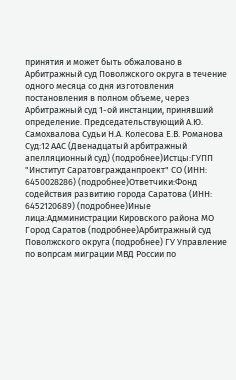принятия и может быть обжаловано в Арбитражный суд Поволжского округа в течение одного месяца со дня изготовления постановления в полном объеме, через Арбитражный суд 1-ой инстанции, принявший определение. Председательствующий А.Ю. Самохвалова Судьи Н.А. Колесова Е.В. Романова Суд:12 ААС (Двенадцатый арбитражный апелляционный суд) (подробнее)Истцы:ГУПП "Институт Саратовгражданпроект" СО (ИНН: 6450028286) (подробнее)Ответчики:Фонд содействия развитию города Саратова (ИНН: 6452120689) (подробнее)Иные лица:Адмминистрации Кировского района МО Город Саратов (подробнее)Арбитражный суд Поволжского округа (подробнее) ГУ Управление по вопрсам миграции МВД России по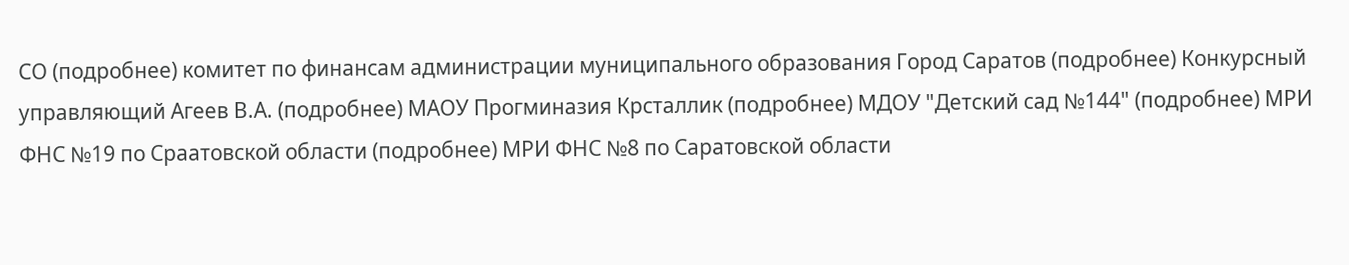СО (подробнее) комитет по финансам администрации муниципального образования Город Саратов (подробнее) Конкурсный управляющий Агеев В.А. (подробнее) МАОУ Прогминазия Крсталлик (подробнее) МДОУ "Детский сад №144" (подробнее) МРИ ФНС №19 по Сраатовской области (подробнее) МРИ ФНС №8 по Саратовской области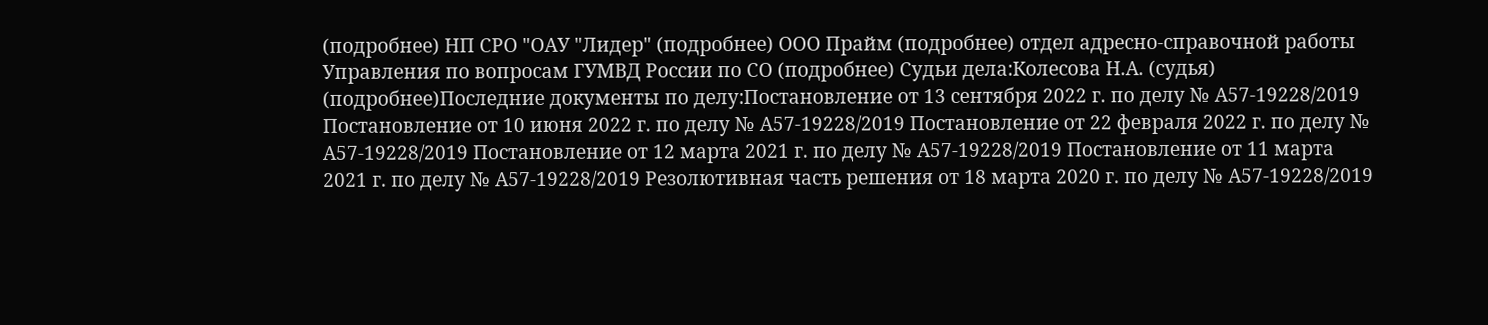(подробнее) НП СРО "ОАУ "Лидер" (подробнее) ООО Прайм (подробнее) отдел адресно-справочной работы Управления по вопросам ГУМВД России по СО (подробнее) Судьи дела:Колесова Н.А. (судья) (подробнее)Последние документы по делу:Постановление от 13 сентября 2022 г. по делу № А57-19228/2019 Постановление от 10 июня 2022 г. по делу № А57-19228/2019 Постановление от 22 февраля 2022 г. по делу № А57-19228/2019 Постановление от 12 марта 2021 г. по делу № А57-19228/2019 Постановление от 11 марта 2021 г. по делу № А57-19228/2019 Резолютивная часть решения от 18 марта 2020 г. по делу № А57-19228/2019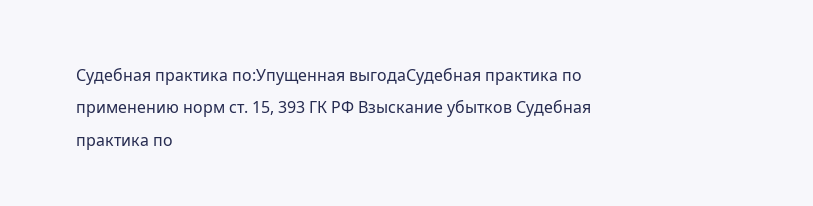Судебная практика по:Упущенная выгодаСудебная практика по применению норм ст. 15, 393 ГК РФ Взыскание убытков Судебная практика по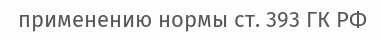применению нормы ст. 393 ГК РФ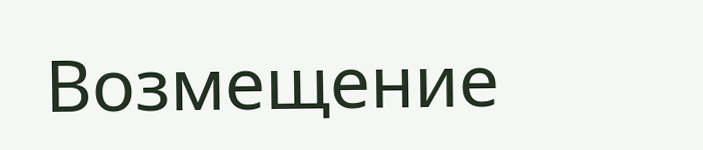Возмещение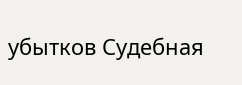убытков Судебная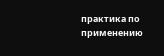практика по применению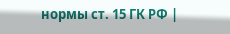нормы ст. 15 ГК РФ |